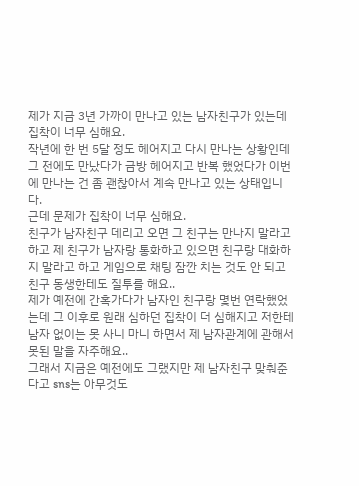제가 지금 3년 가까이 만나고 있는 남자친구가 있는데 집착이 너무 심해요.
작년에 한 번 5달 정도 헤어지고 다시 만나는 상황인데 그 전에도 만났다가 금방 헤어지고 반복 했었다가 이번에 만나는 건 좀 괜찮아서 계속 만나고 있는 상태입니다.
근데 문제가 집착이 너무 심해요.
친구가 남자친구 데리고 오면 그 친구는 만나지 말라고 하고 제 친구가 남자랑 통화하고 있으면 친구랑 대화하지 말라고 하고 게임으로 채팅 잠깐 치는 것도 안 되고 친구 동생한테도 질투를 해요..
제가 예전에 간혹가다가 남자인 친구랑 몇번 연락했었는데 그 이후로 원래 심하던 집착이 더 심해지고 저한테 남자 없이는 못 사니 마니 하면서 제 남자관계에 관해서 못된 말을 자주해요..
그래서 지금은 예전에도 그랬지만 제 남자친구 맞춰준다고 sns는 아무것도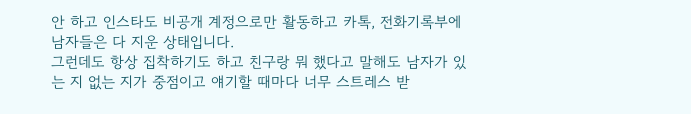안 하고 인스타도 비공개 계정으로만 활동하고 카톡, 전화기록부에 남자들은 다 지운 상태입니다.
그런데도 항상 집착하기도 하고 친구랑 뭐 했다고 말해도 남자가 있는 지 없는 지가 중점이고 얘기할 때마다 너무 스트레스 받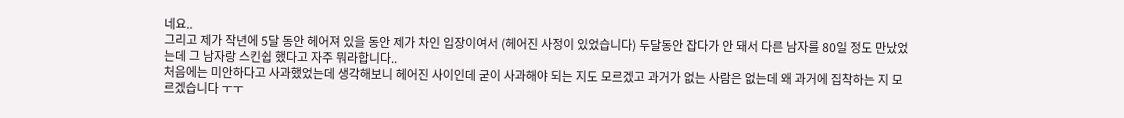네요..
그리고 제가 작년에 5달 동안 헤어져 있을 동안 제가 차인 입장이여서 (헤어진 사정이 있었습니다) 두달동안 잡다가 안 돼서 다른 남자를 80일 정도 만났었는데 그 남자랑 스킨쉽 했다고 자주 뭐라합니다..
처음에는 미안하다고 사과했었는데 생각해보니 헤어진 사이인데 굳이 사과해야 되는 지도 모르겠고 과거가 없는 사람은 없는데 왜 과거에 집착하는 지 모르겠습니다 ㅜㅜ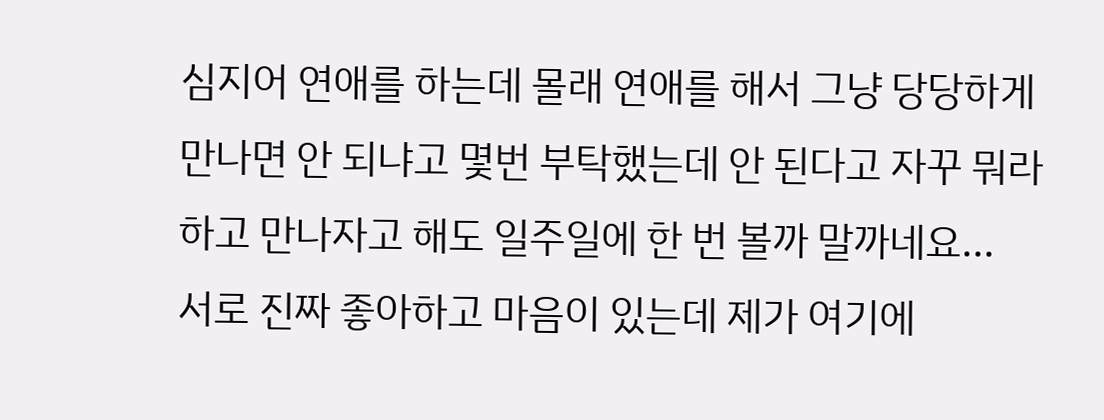심지어 연애를 하는데 몰래 연애를 해서 그냥 당당하게 만나면 안 되냐고 몇번 부탁했는데 안 된다고 자꾸 뭐라하고 만나자고 해도 일주일에 한 번 볼까 말까네요...
서로 진짜 좋아하고 마음이 있는데 제가 여기에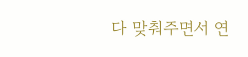다 맞춰주면서 연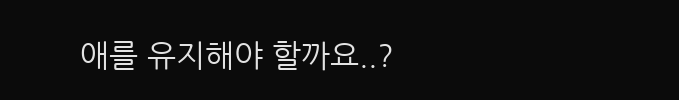애를 유지해야 할까요..?